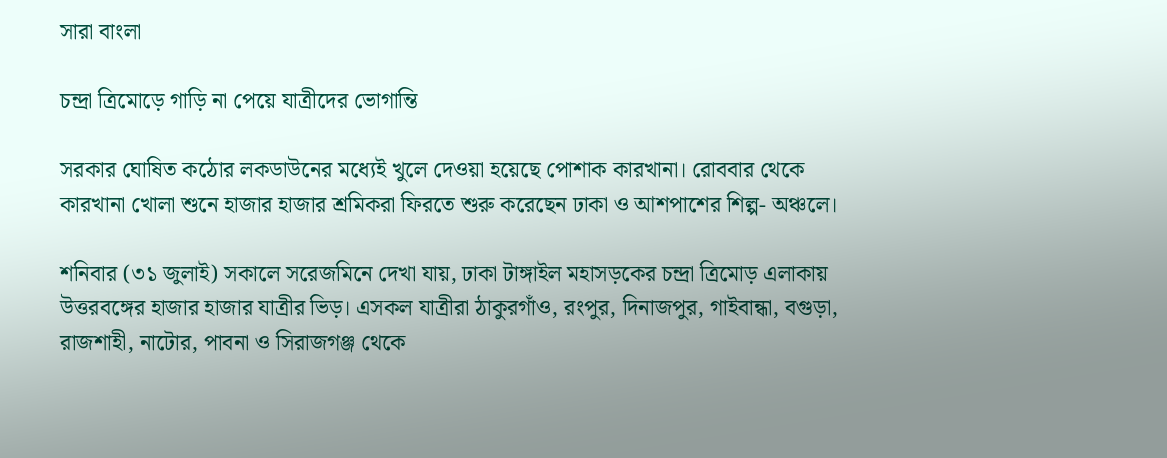সারা বাংলা

চন্দ্রা ত্রিমোড়ে গাড়ি না পেয়ে যাত্রীদের ভোগান্তি

সরকার ঘোষিত কঠোর লকডাউনের মধ্যেই খুলে দেওয়া হয়েছে পোশাক কারখানা। রোববার থেকে কারখানা খোলা শুনে হাজার হাজার শ্রমিকরা ফিরতে শুরু করেছেন ঢাকা ও আশপাশের শিল্প- অঞ্চলে।

শনিবার (৩১ জুলাই) সকালে সরেজমিনে দেখা যায়, ঢাকা টাঙ্গাইল মহাসড়কের চন্দ্রা ত্রিমোড় এলাকায় উত্তরবঙ্গের হাজার হাজার যাত্রীর ভিড়। এসকল যাত্রীরা ঠাকুরগাঁও, রংপুর, দিনাজপুর, গাইবান্ধা, বগুড়া, রাজশাহী, নাটোর, পাবনা ও সিরাজগঞ্জ থেকে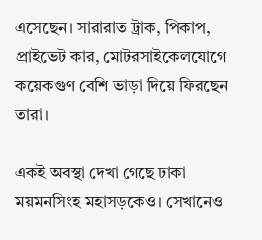এসেছেন। সারারাত ট্রাক, পিকাপ, প্রাইভেট কার, মোটরসাইকেলযোগে কয়েকগুণ বেশি ভাড়া দিয়ে ফিরছেন তারা।

একই অবস্থা দেখা গেছে ঢাকা ময়মনসিংহ মহাসড়কেও। সেখানেও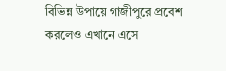বিভিন্ন উপায়ে গাজীপুরে প্রবেশ করলেও এখানে এসে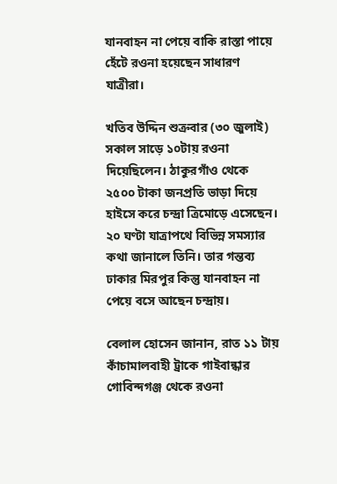যানবাহন না পেয়ে বাকি রাস্তা পায়ে হেঁটে রওনা হয়েছেন সাধারণ যাত্রীরা।

খতিব উদ্দিন শুক্রবার (৩০ জুলাই) সকাল সাড়ে ১০টায় রওনা দিয়েছিলেন। ঠাকুরগাঁও থেকে ২৫০০ টাকা জনপ্রতি ভাড়া দিয়ে হাইসে করে চন্দ্রা ত্রিমোড়ে এসেছেন। ২০ ঘণ্টা যাত্রাপথে বিভিন্ন সমস্যার কথা জানালে তিনি। তার গন্তব্য ঢাকার মিরপুর কিন্তু যানবাহন না পেয়ে বসে আছেন চন্দ্রায়।

বেলাল হোসেন জানান, রাত ১১ টায় কাঁচামালবাহী ট্রাকে গাইবান্ধার গোবিন্দগঞ্জ থেকে রওনা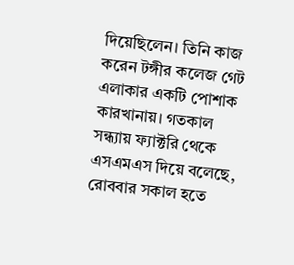দিয়েছিলেন। তিনি কাজ করেন টঙ্গীর কলেজ গেট এলাকার একটি পোশাক কারখানায়। গতকাল সন্ধ‌্যায় ফ্যাক্টরি থেকে এসএমএস দিয়ে বলেছে, রোববার সকাল হতে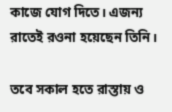কাজে যোগ দিতে। এজন্য রাতেই রওনা হয়েছেন তিনি।

তবে সকাল হতে রাস্তায় ও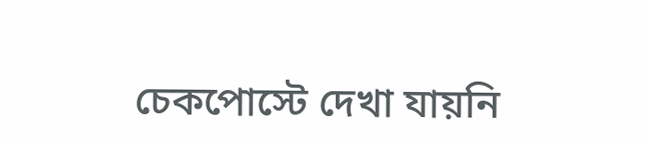চেকপোস্টে দেখা যায়নি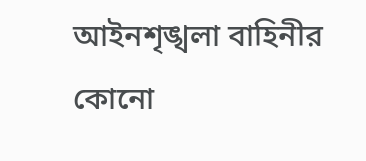আইনশৃঙ্খলা বাহিনীর কোনো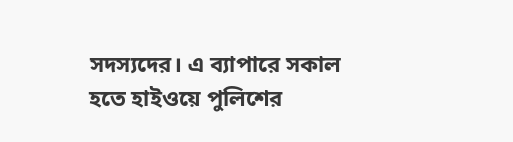সদস্যদের। এ ব্যাপারে সকাল হতে হাইওয়ে পুলিশের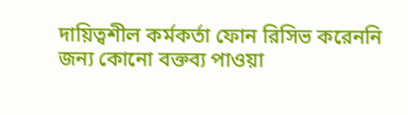দায়িত্বশীল কর্মকর্তা ফোন রিসিভ করেননি জন‌্য কোনো বক্তব্য পাওয়া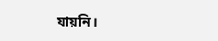যায়নি।